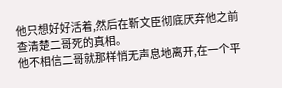他只想好好活着,然后在靳文臣彻底厌弃他之前查清楚二哥死的真相。
他不相信二哥就那样悄无声息地离开,在一个平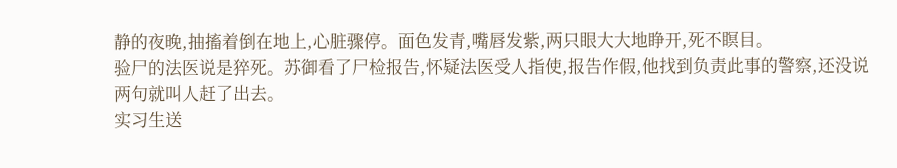静的夜晚,抽搐着倒在地上,心脏骤停。面色发青,嘴唇发紫,两只眼大大地睁开,死不瞑目。
验尸的法医说是猝死。苏御看了尸检报告,怀疑法医受人指使,报告作假,他找到负责此事的警察,还没说两句就叫人赶了出去。
实习生送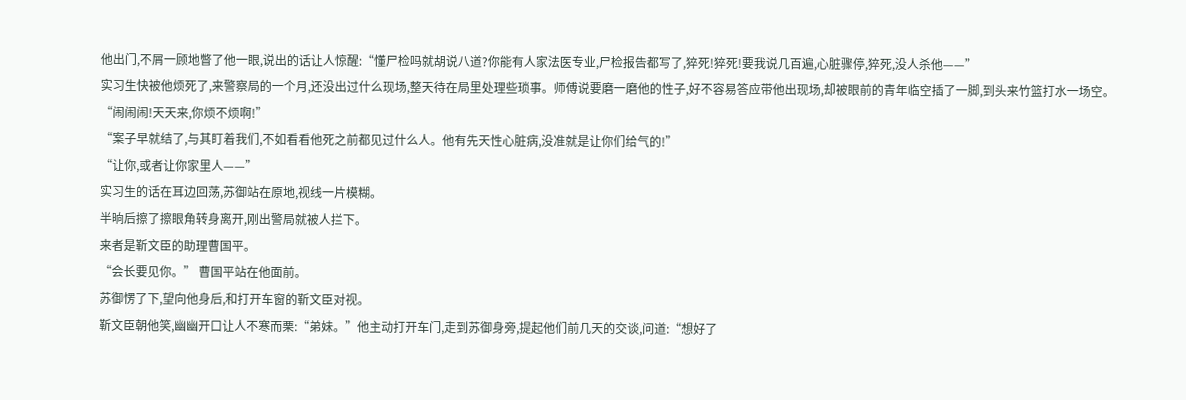他出门,不屑一顾地瞥了他一眼,说出的话让人惊醒:“懂尸检吗就胡说八道?你能有人家法医专业,尸检报告都写了,猝死!猝死!要我说几百遍,心脏骤停,猝死,没人杀他——”
实习生快被他烦死了,来警察局的一个月,还没出过什么现场,整天待在局里处理些琐事。师傅说要磨一磨他的性子,好不容易答应带他出现场,却被眼前的青年临空插了一脚,到头来竹篮打水一场空。
“闹闹闹!天天来,你烦不烦啊!”
“案子早就结了,与其盯着我们,不如看看他死之前都见过什么人。他有先天性心脏病,没准就是让你们给气的!”
“让你,或者让你家里人——”
实习生的话在耳边回荡,苏御站在原地,视线一片模糊。
半晌后擦了擦眼角转身离开,刚出警局就被人拦下。
来者是靳文臣的助理曹国平。
“会长要见你。” 曹国平站在他面前。
苏御愣了下,望向他身后,和打开车窗的靳文臣对视。
靳文臣朝他笑,幽幽开口让人不寒而栗:“弟妹。”他主动打开车门,走到苏御身旁,提起他们前几天的交谈,问道:“想好了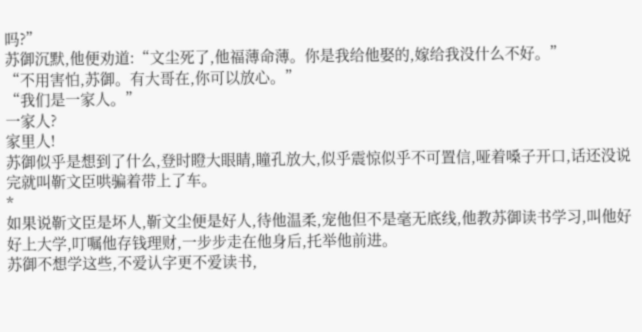吗?”
苏御沉默,他便劝道:“文尘死了,他福薄命薄。你是我给他娶的,嫁给我没什么不好。”
“不用害怕,苏御。有大哥在,你可以放心。”
“我们是一家人。”
一家人?
家里人!
苏御似乎是想到了什么,登时瞪大眼睛,瞳孔放大,似乎震惊似乎不可置信,哑着嗓子开口,话还没说完就叫靳文臣哄骗着带上了车。
*
如果说靳文臣是坏人,靳文尘便是好人,待他温柔,宠他但不是毫无底线,他教苏御读书学习,叫他好好上大学,叮嘱他存钱理财,一步步走在他身后,托举他前进。
苏御不想学这些,不爱认字更不爱读书,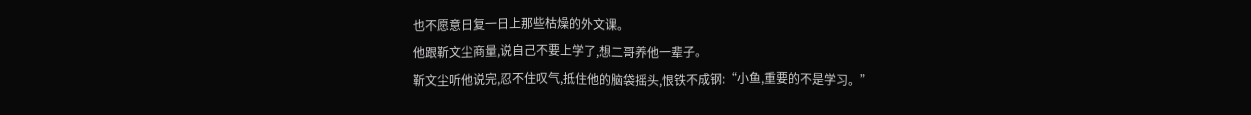也不愿意日复一日上那些枯燥的外文课。
他跟靳文尘商量,说自己不要上学了,想二哥养他一辈子。
靳文尘听他说完,忍不住叹气,抵住他的脑袋摇头,恨铁不成钢:“小鱼,重要的不是学习。”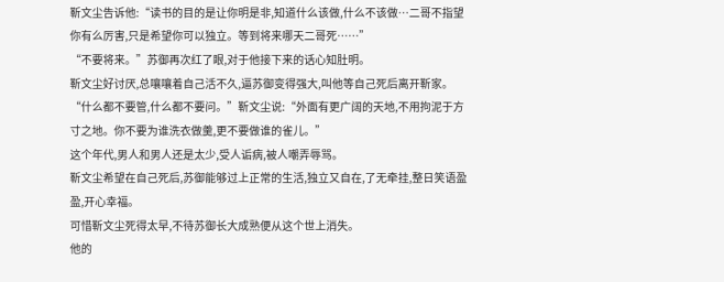靳文尘告诉他:“读书的目的是让你明是非,知道什么该做,什么不该做…二哥不指望你有么厉害,只是希望你可以独立。等到将来哪天二哥死……”
“不要将来。”苏御再次红了眼,对于他接下来的话心知肚明。
靳文尘好讨厌,总嚷嚷着自己活不久,逼苏御变得强大,叫他等自己死后离开靳家。
“什么都不要管,什么都不要问。”靳文尘说:“外面有更广阔的天地,不用拘泥于方寸之地。你不要为谁洗衣做羹,更不要做谁的雀儿。”
这个年代,男人和男人还是太少,受人诟病,被人嘲弄辱骂。
靳文尘希望在自己死后,苏御能够过上正常的生活,独立又自在,了无牵挂,整日笑语盈盈,开心幸福。
可惜靳文尘死得太早,不待苏御长大成熟便从这个世上消失。
他的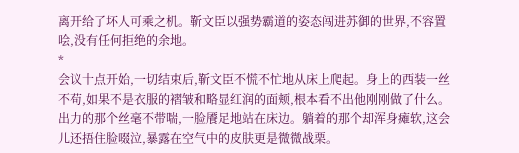离开给了坏人可乘之机。靳文臣以强势霸道的姿态闯进苏御的世界,不容置哙,没有任何拒绝的余地。
*
会议十点开始,一切结束后,靳文臣不慌不忙地从床上爬起。身上的西装一丝不苟,如果不是衣服的褶皱和略显红润的面颊,根本看不出他刚刚做了什么。
出力的那个丝毫不带喘,一脸餍足地站在床边。躺着的那个却浑身瘫软,这会儿还捂住脸啜泣,暴露在空气中的皮肤更是微微战栗。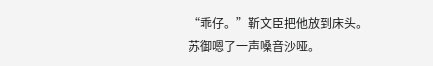“乖仔。”靳文臣把他放到床头。
苏御嗯了一声嗓音沙哑。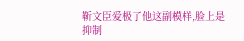靳文臣爱极了他这副模样,脸上是抑制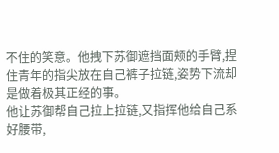不住的笑意。他拽下苏御遮挡面颊的手臂,捏住青年的指尖放在自己裤子拉链,姿势下流却是做着极其正经的事。
他让苏御帮自己拉上拉链,又指挥他给自己系好腰带,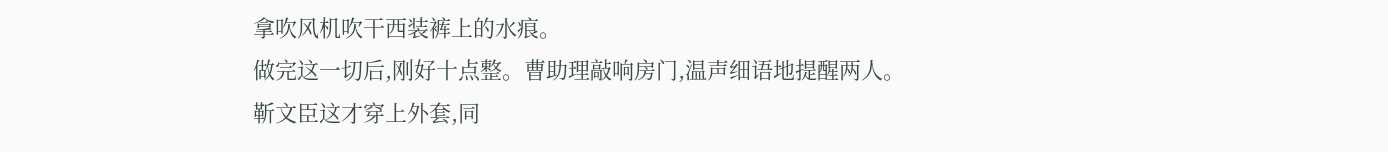拿吹风机吹干西装裤上的水痕。
做完这一切后,刚好十点整。曹助理敲响房门,温声细语地提醒两人。
靳文臣这才穿上外套,同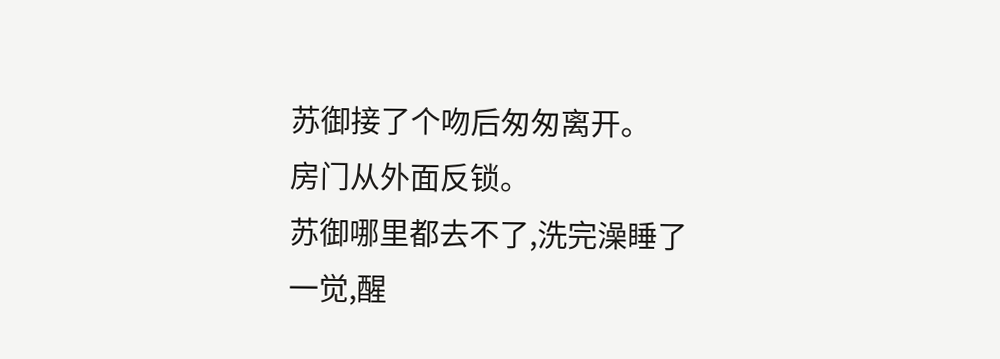苏御接了个吻后匆匆离开。
房门从外面反锁。
苏御哪里都去不了,洗完澡睡了一觉,醒